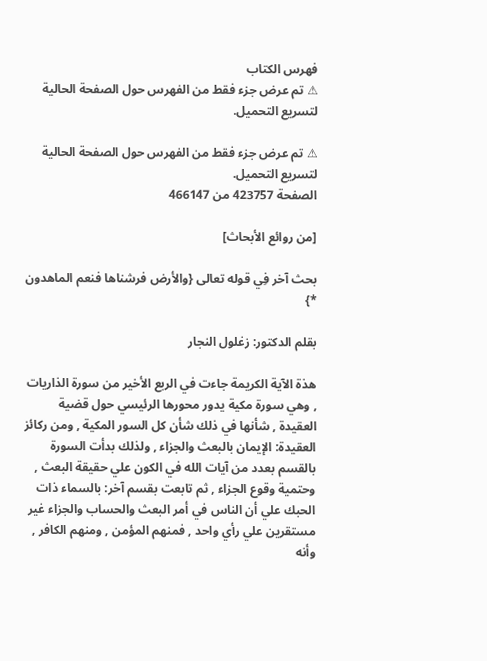فهرس الكتاب
⚠ تم عرض جزء فقط من الفهرس حول الصفحة الحالية لتسريع التحميل.

⚠ تم عرض جزء فقط من الفهرس حول الصفحة الحالية لتسريع التحميل.
الصفحة 423757 من 466147

[من روائع الأبحاث]

بحث آخر فِي قوله تعالى {والأرض فرشناها فنعم الماهدون *}

بقلم الدكتور: زغلول النجار

هذة الآية الكريمة جاءت في الربع الأخير من سورة الذاريات , وهي سورة مكية يدور محورها الرئيسي حول قضية العقيدة , شأنها في ذلك شأن كل السور المكية , ومن ركائز العقيدة: الإيمان بالبعث والجزاء , ولذلك بدأت السورة بالقسم بعدد من آيات الله في الكون علي حقيقة البعث , وحتمية وقوع الجزاء , ثم تابعت بقسم آخر: بالسماء ذات الحبك علي أن الناس في أمر البعث والحساب والجزاء غير مستقرين علي رأي واحد , فمنهم المؤمن , ومنهم الكافر , وأنه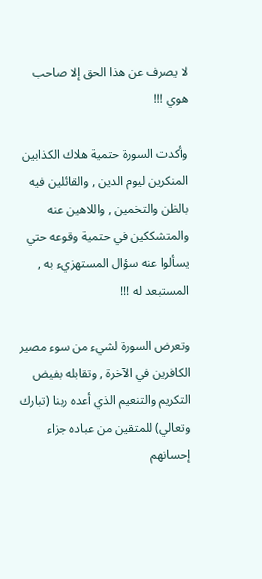لا يصرف عن هذا الحق إلا صاحب هوي !!!

وأكدت السورة حتمية هلاك الكذابين المنكرين ليوم الدين , والقائلين فيه بالظن والتخمين , واللاهين عنه والمتشككين في حتمية وقوعه حتي يسألوا عنه سؤال المستهزيء به , المستبعد له !!!

وتعرض السورة لشيء من سوء مصير الكافرين في الآخرة , وتقابله بفيض التكريم والتنعيم الذي أعده ربنا (تبارك وتعالي) للمتقين من عباده جزاء إحسانهم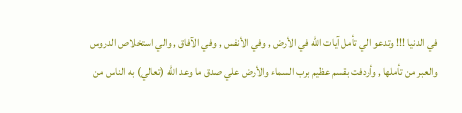في الدنيا !!! وتدعو الي تأمل آيات الله في الأرض , وفي الأنفس , وفي الآفاق , والي استخلاص الدروس والعبر من تأملها , وأردفت بقسم عظيم برب السماء والأرض علي صدق ما وعد الله (تعالي) به الناس من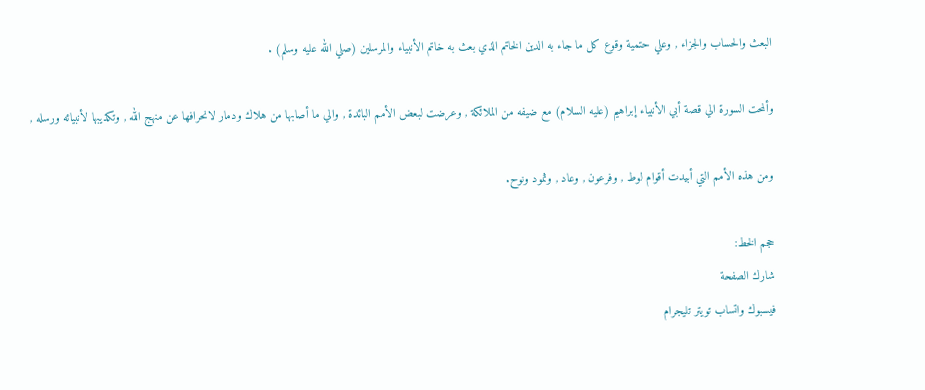البعث والحساب والجزاء , وعلي حتمية وقوع كل ما جاء به الدين الخاتم الذي بعث به خاتم الأنبياء والمرسلين (صلي الله عليه وسلم) .

وألمحت السورة الي قصة أبي الأنبياء إبراهيم (عليه السلام) مع ضيفه من الملائكة , وعرضت لبعض الأمم البائدة , والي ما أصابها من هلاك ودمار لانحرافها عن منهج الله , وتكذيبها لأنبيائه ورسله ,

ومن هذه الأمم التي أبيدت أقوام لوط , وفرعون , وعاد , وثمود ونوح.

حجم الخط:
شارك الصفحة
فيسبوك واتساب تويتر تليجرام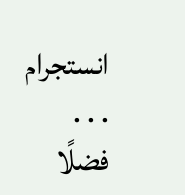انستجرام
. . .
فضلًا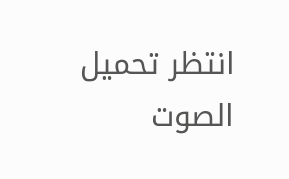انتظر تحميل الصوت